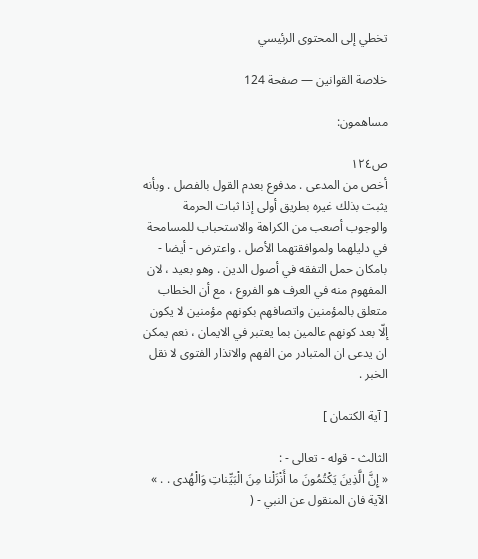تخطي إلى المحتوى الرئيسي

خلاصة القوانين — صفحة 124

مساهمون:

ص١٢٤
أخص من المدعى . مدفوع بعدم القول بالفصل . وبأنه يثبت بذلك غيره بطريق أولى إذا ثبات الحرمة والوجوب أصعب من الكراهة والاستحباب للمسامحة في دليلهما ولموافقتهما الأصل . واعترض - أيضا - بامكان حمل التفقه في أصول الدين . وهو بعيد ، لان المفهوم منه في العرف هو الفروع ، مع أن الخطاب متعلق بالمؤمنين واتصافهم بكونهم مؤمنين لا يكون إلّا بعد كونهم عالمين بما يعتبر في الايمان ، نعم يمكن ان يدعى ان المتبادر من الفهم والانذار الفتوى لا نقل الخبر .

[ آية الكتمان ]

الثالث - قوله - تعالى - :
« إِنَّ الَّذِينَ يَكْتُمُونَ ما أَنْزَلْنا مِنَ الْبَيِّناتِ وَالْهُدى . . »
الآية فان المنقول عن النبي - (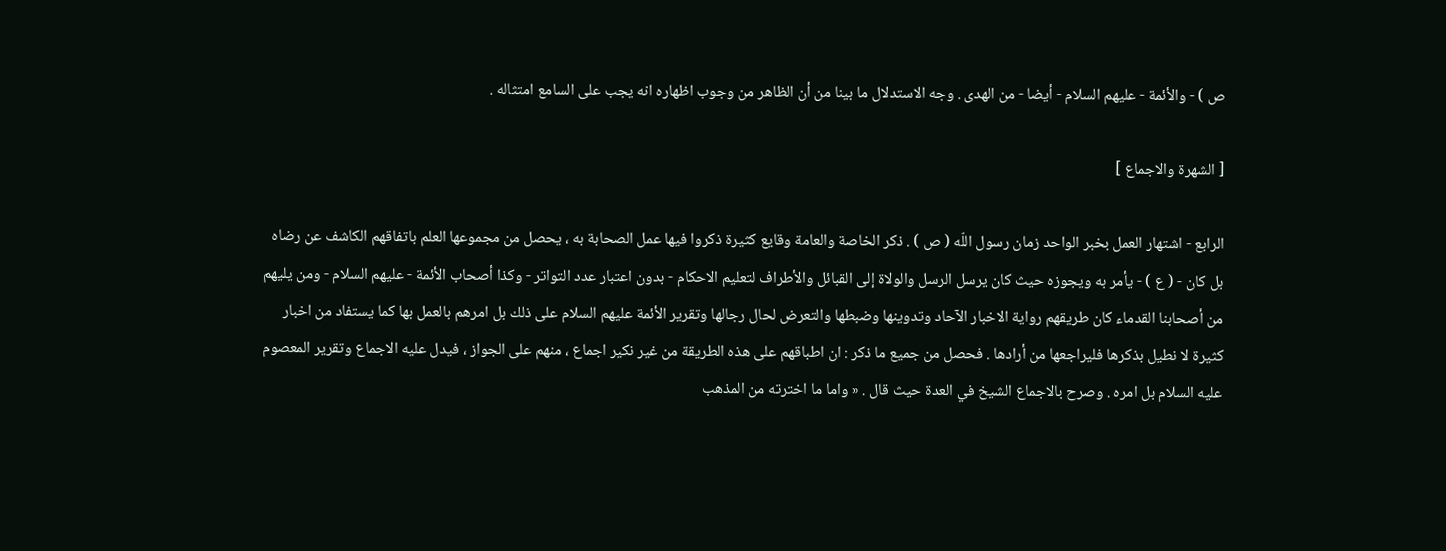ص ) - والأئمة - عليهم السلام - أيضا - من الهدى . وجه الاستدلال ما بينا من أن الظاهر من وجوب اظهاره انه يجب على السامع امتثاله .

[ الشهرة والاجماع ]

الرابع - اشتهار العمل بخبر الواحد زمان رسول اللّه ( ص ) . ذكر الخاصة والعامة وقايع كثيرة ذكروا فيها عمل الصحابة به ، يحصل من مجموعها العلم باتفاقهم الكاشف عن رضاه بل كان - ( ع ) - يأمر به ويجوزه حيث كان يرسل الرسل والولاة إلى القبائل والأطراف لتعليم الاحكام - بدون اعتبار عدد التواتر - وكذا أصحاب الأئمة - عليهم السلام - ومن يليهم من أصحابنا القدماء كان طريقهم رواية الاخبار الآحاد وتدوينها وضبطها والتعرض لحال رجالها وتقرير الأئمة عليهم السلام على ذلك بل امرهم بالعمل بها كما يستفاد من اخبار كثيرة لا نطيل بذكرها فليراجعها من أرادها . فحصل من جميع ما ذكر : ان اطباقهم على هذه الطريقة من غير نكير اجماع ، منهم على الجواز ، فيدل عليه الاجماع وتقرير المعصوم عليه السلام بل امره . وصرح بالاجماع الشيخ في العدة حيث قال . « واما ما اخترته من المذهب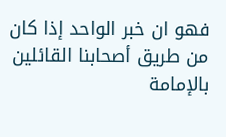فهو ان خبر الواحد إذا كان من طريق أصحابنا القائلين بالإمامة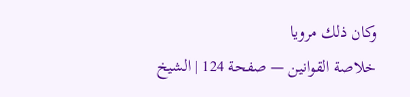وكان ذلك مرويا
خلاصة القوانين — صفحة 124 | الشيخ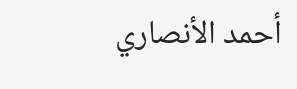أحمد الأنصاري